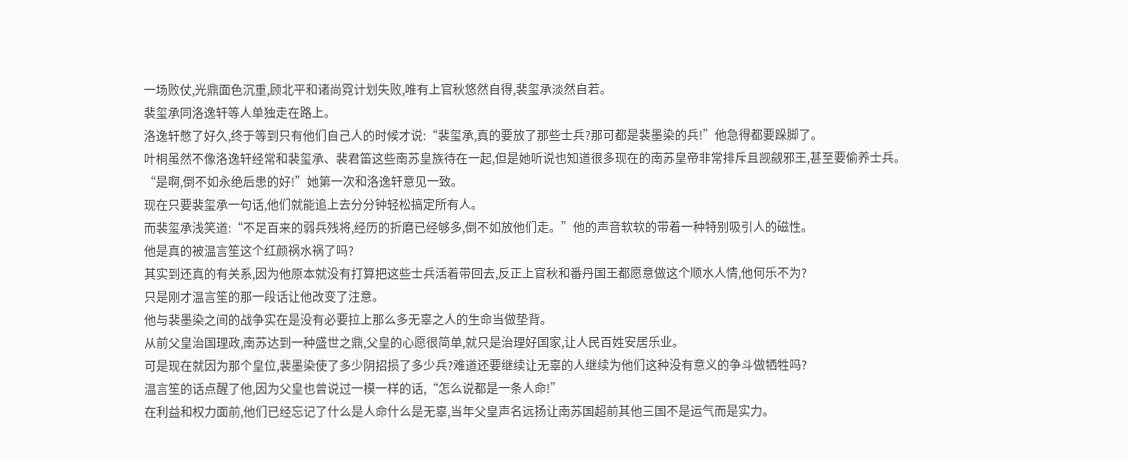一场败仗,光鼎面色沉重,顾北平和诸尚霓计划失败,唯有上官秋悠然自得,裴玺承淡然自若。
裴玺承同洛逸轩等人单独走在路上。
洛逸轩憋了好久,终于等到只有他们自己人的时候才说:“裴玺承,真的要放了那些士兵?那可都是裴墨染的兵!”他急得都要跺脚了。
叶桐虽然不像洛逸轩经常和裴玺承、裴君笛这些南苏皇族待在一起,但是她听说也知道很多现在的南苏皇帝非常排斥且觊觎邪王,甚至要偷养士兵。
“是啊,倒不如永绝后患的好!”她第一次和洛逸轩意见一致。
现在只要裴玺承一句话,他们就能追上去分分钟轻松搞定所有人。
而裴玺承浅笑道:“不足百来的弱兵残将,经历的折磨已经够多,倒不如放他们走。”他的声音软软的带着一种特别吸引人的磁性。
他是真的被温言笙这个红颜祸水祸了吗?
其实到还真的有关系,因为他原本就没有打算把这些士兵活着带回去,反正上官秋和番丹国王都愿意做这个顺水人情,他何乐不为?
只是刚才温言笙的那一段话让他改变了注意。
他与裴墨染之间的战争实在是没有必要拉上那么多无辜之人的生命当做垫背。
从前父皇治国理政,南苏达到一种盛世之鼎,父皇的心愿很简单,就只是治理好国家,让人民百姓安居乐业。
可是现在就因为那个皇位,裴墨染使了多少阴招损了多少兵?难道还要继续让无辜的人继续为他们这种没有意义的争斗做牺牲吗?
温言笙的话点醒了他,因为父皇也曾说过一模一样的话,“怎么说都是一条人命!”
在利益和权力面前,他们已经忘记了什么是人命什么是无辜,当年父皇声名远扬让南苏国超前其他三国不是运气而是实力。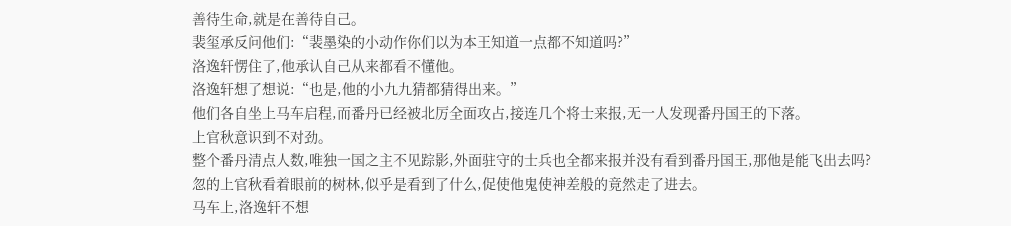善待生命,就是在善待自己。
裴玺承反问他们:“裴墨染的小动作你们以为本王知道一点都不知道吗?”
洛逸轩愣住了,他承认自己从来都看不懂他。
洛逸轩想了想说:“也是,他的小九九猜都猜得出来。”
他们各自坐上马车启程,而番丹已经被北厉全面攻占,接连几个将士来报,无一人发现番丹国王的下落。
上官秋意识到不对劲。
整个番丹清点人数,唯独一国之主不见踪影,外面驻守的士兵也全都来报并没有看到番丹国王,那他是能飞出去吗?
忽的上官秋看着眼前的树林,似乎是看到了什么,促使他鬼使神差般的竟然走了进去。
马车上,洛逸轩不想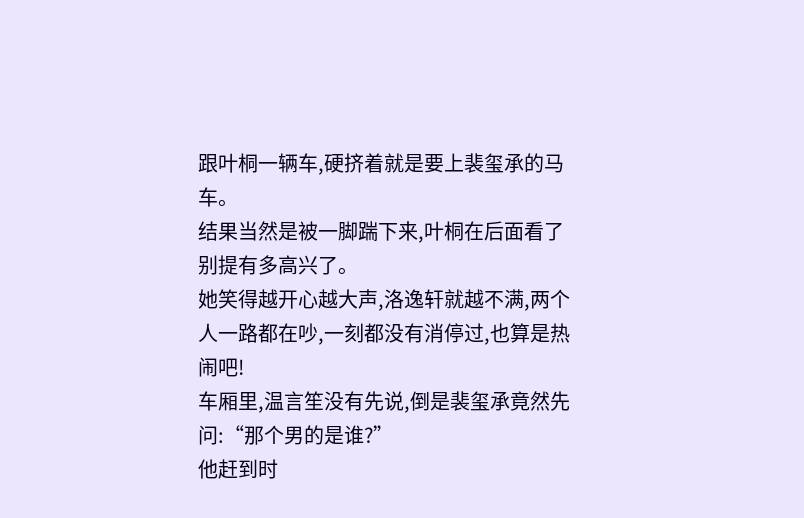跟叶桐一辆车,硬挤着就是要上裴玺承的马车。
结果当然是被一脚踹下来,叶桐在后面看了别提有多高兴了。
她笑得越开心越大声,洛逸轩就越不满,两个人一路都在吵,一刻都没有消停过,也算是热闹吧!
车厢里,温言笙没有先说,倒是裴玺承竟然先问:“那个男的是谁?”
他赶到时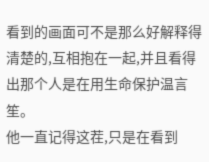看到的画面可不是那么好解释得清楚的,互相抱在一起,并且看得出那个人是在用生命保护温言笙。
他一直记得这茬,只是在看到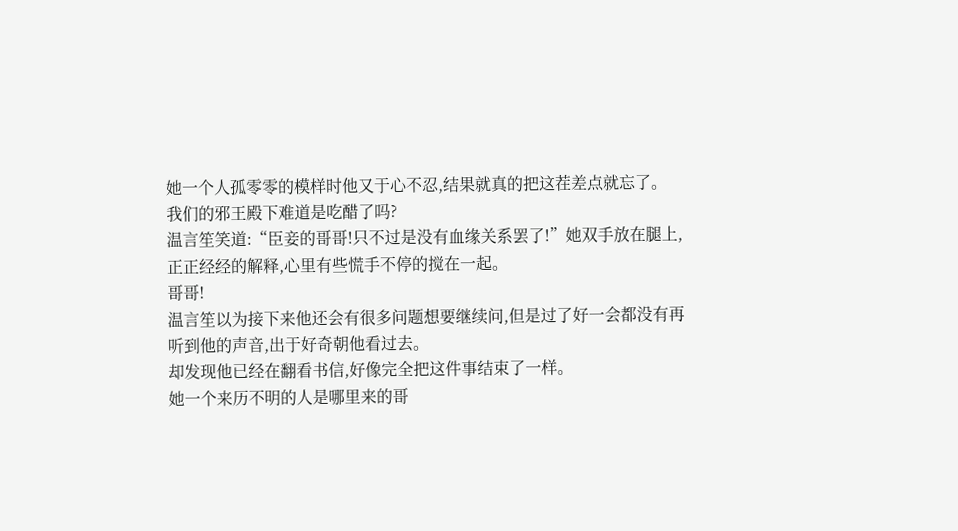她一个人孤零零的模样时他又于心不忍,结果就真的把这茬差点就忘了。
我们的邪王殿下难道是吃醋了吗?
温言笙笑道:“臣妾的哥哥!只不过是没有血缘关系罢了!”她双手放在腿上,正正经经的解释,心里有些慌手不停的搅在一起。
哥哥!
温言笙以为接下来他还会有很多问题想要继续问,但是过了好一会都没有再听到他的声音,出于好奇朝他看过去。
却发现他已经在翻看书信,好像完全把这件事结束了一样。
她一个来历不明的人是哪里来的哥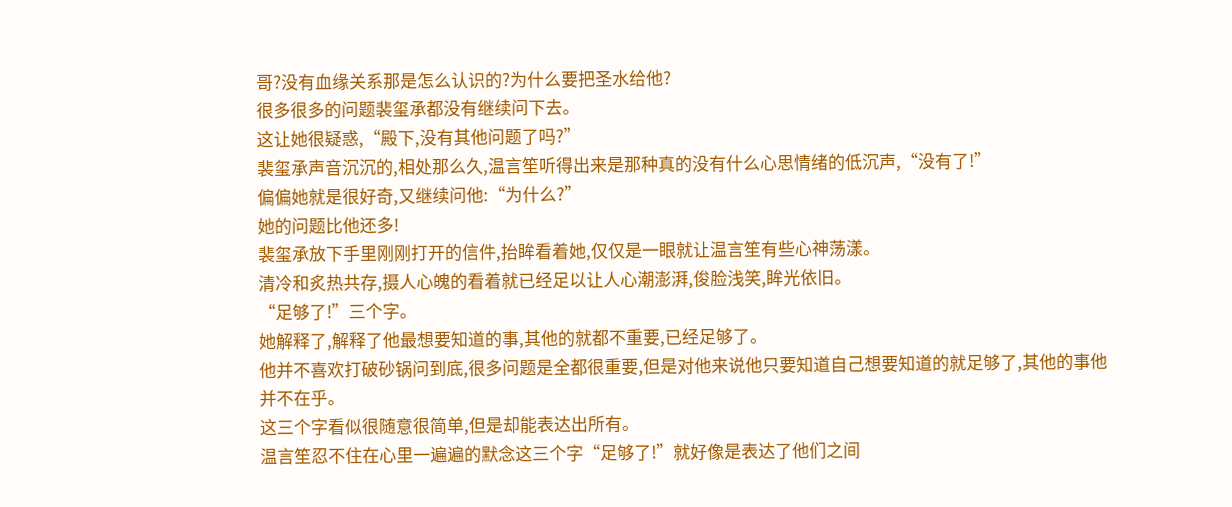哥?没有血缘关系那是怎么认识的?为什么要把圣水给他?
很多很多的问题裴玺承都没有继续问下去。
这让她很疑惑,“殿下,没有其他问题了吗?”
裴玺承声音沉沉的,相处那么久,温言笙听得出来是那种真的没有什么心思情绪的低沉声,“没有了!”
偏偏她就是很好奇,又继续问他:“为什么?”
她的问题比他还多!
裴玺承放下手里刚刚打开的信件,抬眸看着她,仅仅是一眼就让温言笙有些心神荡漾。
清冷和炙热共存,摄人心魄的看着就已经足以让人心潮澎湃,俊脸浅笑,眸光依旧。
“足够了!”三个字。
她解释了,解释了他最想要知道的事,其他的就都不重要,已经足够了。
他并不喜欢打破砂锅问到底,很多问题是全都很重要,但是对他来说他只要知道自己想要知道的就足够了,其他的事他并不在乎。
这三个字看似很随意很简单,但是却能表达出所有。
温言笙忍不住在心里一遍遍的默念这三个字“足够了!”就好像是表达了他们之间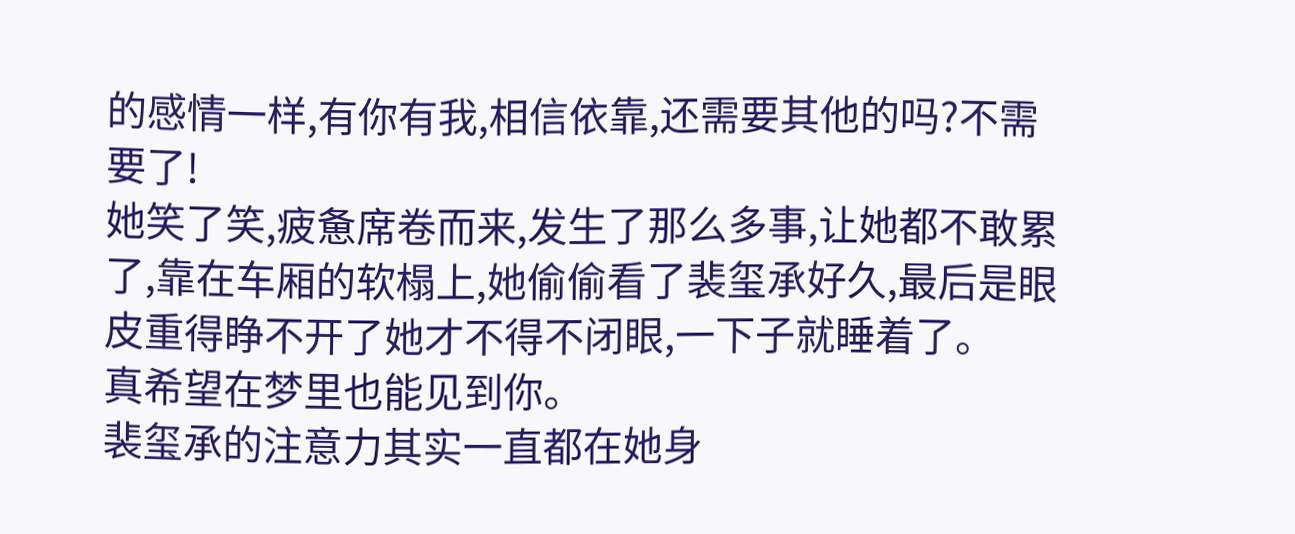的感情一样,有你有我,相信依靠,还需要其他的吗?不需要了!
她笑了笑,疲惫席卷而来,发生了那么多事,让她都不敢累了,靠在车厢的软榻上,她偷偷看了裴玺承好久,最后是眼皮重得睁不开了她才不得不闭眼,一下子就睡着了。
真希望在梦里也能见到你。
裴玺承的注意力其实一直都在她身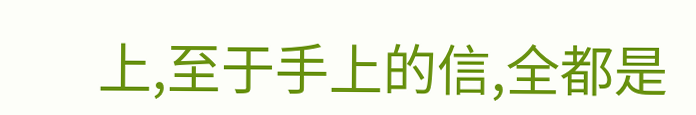上,至于手上的信,全都是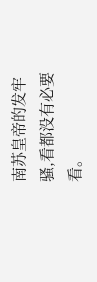南苏皇帝的发牢骚,看都没有必要看。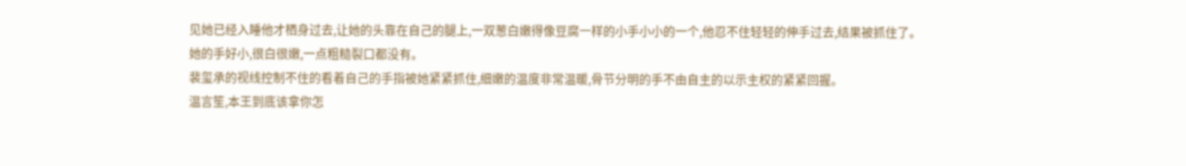见她已经入睡他才栖身过去,让她的头靠在自己的腿上,一双葱白嫩得像豆腐一样的小手小小的一个,他忍不住轻轻的伸手过去,结果被抓住了。
她的手好小,很白很嫩,一点粗糙裂口都没有。
裴玺承的视线控制不住的看着自己的手指被她紧紧抓住,细嫩的温度非常温暖,骨节分明的手不由自主的以示主权的紧紧回握。
温言笙,本王到底该拿你怎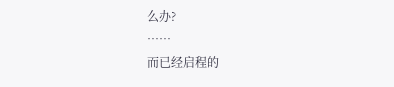么办?
……
而已经启程的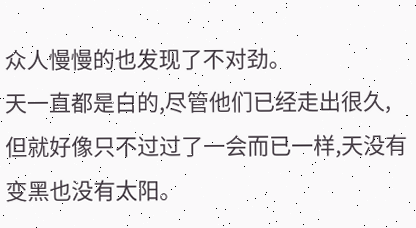众人慢慢的也发现了不对劲。
天一直都是白的,尽管他们已经走出很久,但就好像只不过过了一会而已一样,天没有变黑也没有太阳。